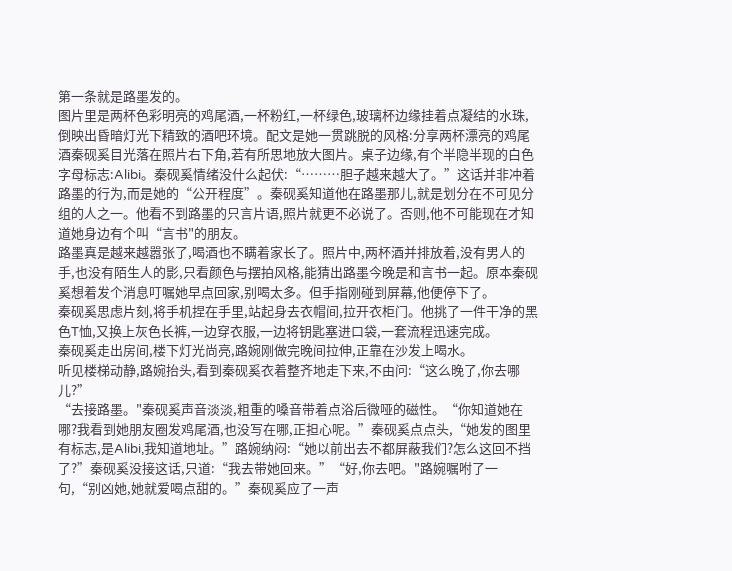第一条就是路墨发的。
图片里是两杯色彩明亮的鸡尾酒,一杯粉红,一杯绿色,玻璃杯边缘挂着点凝结的水珠,倒映出昏暗灯光下精致的酒吧环境。配文是她一贯跳脱的风格:分享两杯漂亮的鸡尾酒秦砚奚目光落在照片右下角,若有所思地放大图片。桌子边缘,有个半隐半现的白色字母标志:Alibi。秦砚奚情绪没什么起伏:“………胆子越来越大了。”这话并非冲着路墨的行为,而是她的“公开程度”。秦砚奚知道他在路墨那儿,就是划分在不可见分组的人之一。他看不到路墨的只言片语,照片就更不必说了。否则,他不可能现在才知道她身边有个叫“言书"的朋友。
路墨真是越来越嚣张了,喝酒也不瞒着家长了。照片中,两杯酒并排放着,没有男人的手,也没有陌生人的影,只看颜色与摆拍风格,能猜出路墨今晚是和言书一起。原本秦砚奚想着发个消息叮嘱她早点回家,别喝太多。但手指刚碰到屏幕,他便停下了。
秦砚奚思虑片刻,将手机捏在手里,站起身去衣帽间,拉开衣柜门。他挑了一件干净的黑色T恤,又换上灰色长裤,一边穿衣服,一边将钥匙塞进口袋,一套流程迅速完成。
秦砚奚走出房间,楼下灯光尚亮,路婉刚做完晚间拉伸,正靠在沙发上喝水。
听见楼梯动静,路婉抬头,看到秦砚奚衣着整齐地走下来,不由问:“这么晚了,你去哪儿?”
“去接路墨。"秦砚奚声音淡淡,粗重的嗓音带着点浴后微哑的磁性。“你知道她在哪?我看到她朋友圈发鸡尾酒,也没写在哪,正担心呢。”秦砚奚点点头,“她发的图里有标志,是Alibi,我知道地址。”路婉纳闷:“她以前出去不都屏蔽我们?怎么这回不挡了?”秦砚奚没接这话,只道:“我去带她回来。”“好,你去吧。"路婉嘱咐了一句,“别凶她,她就爱喝点甜的。”秦砚奚应了一声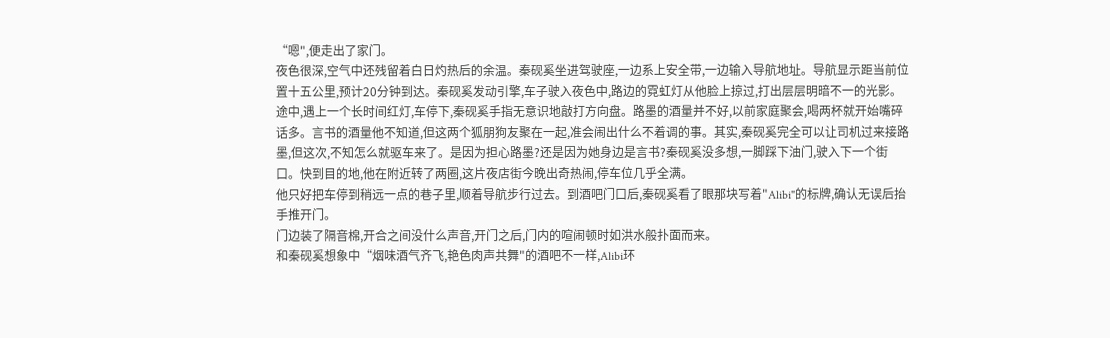“嗯",便走出了家门。
夜色很深,空气中还残留着白日灼热后的余温。秦砚奚坐进驾驶座,一边系上安全带,一边输入导航地址。导航显示距当前位置十五公里,预计20分钟到达。秦砚奚发动引擎,车子驶入夜色中,路边的霓虹灯从他脸上掠过,打出层层明暗不一的光影。
途中,遇上一个长时间红灯,车停下,秦砚奚手指无意识地敲打方向盘。路墨的酒量并不好,以前家庭聚会,喝两杯就开始嘴碎话多。言书的酒量他不知道,但这两个狐朋狗友聚在一起,准会闹出什么不着调的事。其实,秦砚奚完全可以让司机过来接路墨,但这次,不知怎么就驱车来了。是因为担心路墨?还是因为她身边是言书?秦砚奚没多想,一脚踩下油门,驶入下一个街口。快到目的地,他在附近转了两圈,这片夜店街今晚出奇热闹,停车位几乎全满。
他只好把车停到稍远一点的巷子里,顺着导航步行过去。到酒吧门口后,秦砚奚看了眼那块写着"Alibi"的标牌,确认无误后抬手推开门。
门边装了隔音棉,开合之间没什么声音,开门之后,门内的喧闹顿时如洪水般扑面而来。
和秦砚奚想象中“烟味酒气齐飞,艳色肉声共舞"的酒吧不一样,Alibi环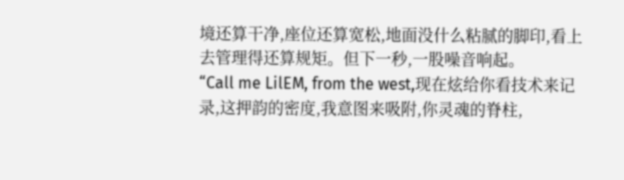境还算干净,座位还算宽松,地面没什么粘腻的脚印,看上去管理得还算规矩。但下一秒,一股噪音响起。
“Call me LilEM, from the west,现在炫给你看技术来记录,这押韵的密度,我意图来吸附,你灵魂的脊柱,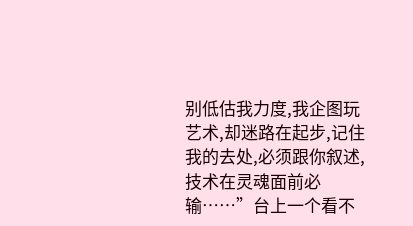别低估我力度,我企图玩艺术,却迷路在起步,记住我的去处,必须跟你叙述,技术在灵魂面前必输……”台上一个看不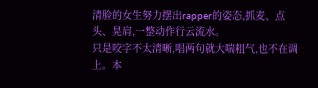清脸的女生努力摆出rapper的姿态,抓麦、点头、晃肩,一整动作行云流水。
只是咬字不太清晰,唱两句就大喘粗气,也不在调上。本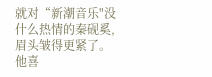就对“新潮音乐"没什么热情的秦砚奚,眉头皱得更紧了。他喜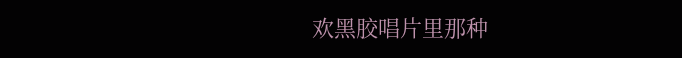欢黑胶唱片里那种